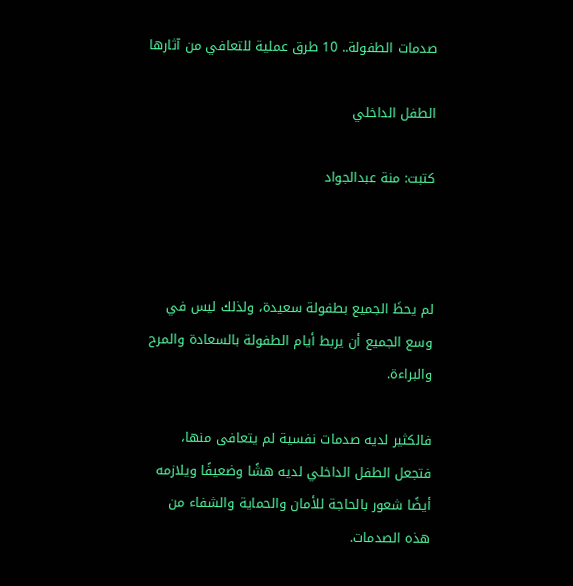صدمات الطفولة.. 10 طرق عملية للتعافي من آثارها

الطفل الداخلي

كتبت: منة عبدالجواد



لم يحظَ الجميع بطفولة سعيدة، ولذلك ليس في وسع الجميع أن يربط أيام الطفولة بالسعادة والمرح والبراءة.

فالكثير لديه صدمات نفسية لم يتعافى منها، فتجعل الطفل الداخلي لديه هشًا وضعيفًا ويلازمه أيضًا شعور بالحاجة للأمان والحماية والشفاء من هذه الصدمات.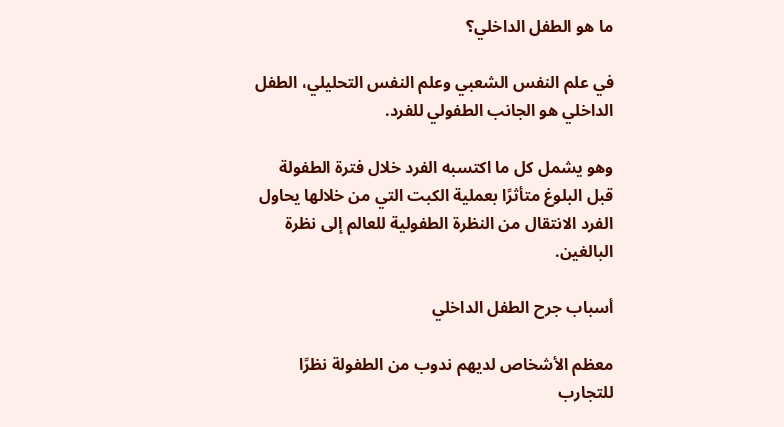ما هو الطفل الداخلي؟

في علم النفس الشعبي وعلم النفس التحليلي، الطفل الداخلي هو الجانب الطفولي للفرد.

وهو يشمل كل ما اكتسبه الفرد خلال فترة الطفولة قبل البلوغ متأثرًا بعملية الكبت التي من خلالها يحاول الفرد الانتقال من النظرة الطفولية للعالم إلى نظرة البالغين.

أسباب جرح الطفل الداخلي

معظم الأشخاص لديهم ندوب من الطفولة نظرًا للتجارب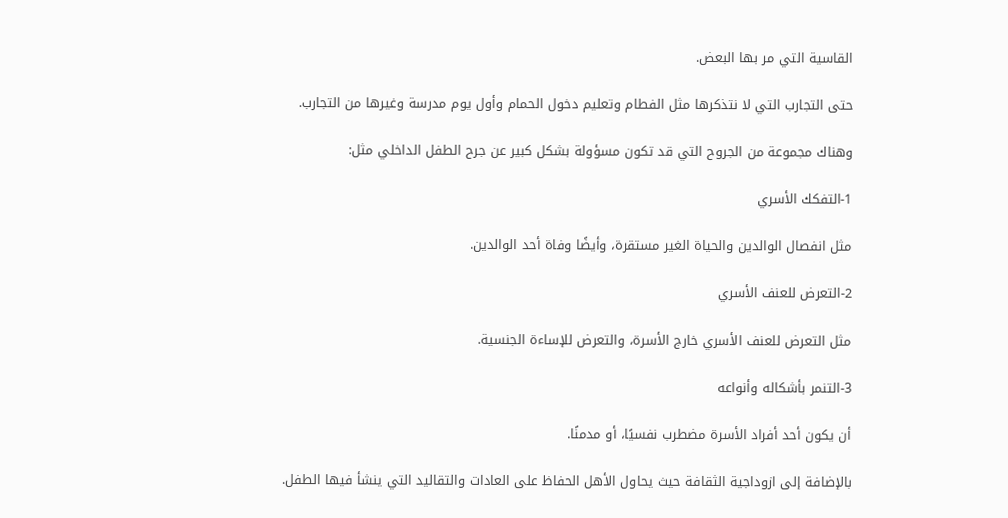القاسية التي مر بها البعض.

حتى التجارب التي لا نتذكرها مثل الفطام وتعليم دخول الحمام وأول يوم مدرسة وغيرها من التجارب.

وهناك مجموعة من الجروح التي قد تكون مسؤولة بشكل كبير عن جرح الطفل الداخلي مثل:

1-التفكك الأسري

مثل انفصال الوالدين والحياة الغير مستقرة، وأيضًا وفاة أحد الوالدين.

2-التعرض للعنف الأسري

مثل التعرض للعنف الأسري خارج الأسرة، والتعرض للإساءة الجنسية.

3-التنمر بأشكاله وأنواعه

أن يكون أحد أفراد الأسرة مضطرب نفسيًا، أو مدمنًا.

بالإضافة إلى ازوداجية الثقافة حيث يحاول الأهل الحفاظ على العادات والتقاليد التي ينشأ فيها الطفل.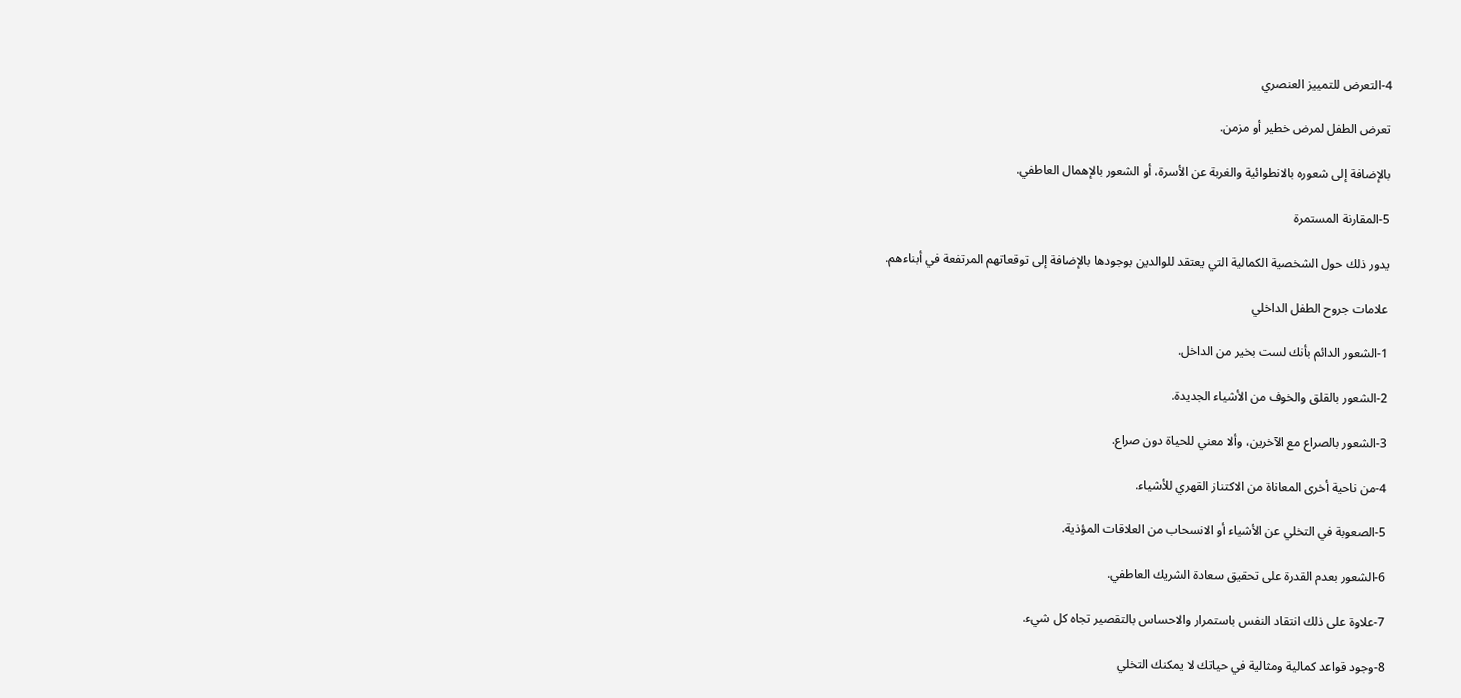4-التعرض للتمييز العنصري

تعرض الطفل لمرض خطير أو مزمن.

بالإضافة إلى شعوره بالانطوائية والغربة عن الأسرة، أو الشعور بالإهمال العاطفي.

5-المقارنة المستمرة

يدور ذلك حول الشخصية الكمالية التي يعتقد للوالدين بوجودها بالإضافة إلى توقعاتهم المرتفعة في أبناءهم.

علامات جروح الطفل الداخلي

1-الشعور الدائم بأنك لست بخير من الداخل.

2-الشعور بالقلق والخوف من الأشياء الجديدة.

3-الشعور بالصراع مع الآخرين، وألا معني للحياة دون صراع.

4-من ناحية أخرى المعاناة من الاكتناز القهري للأشياء.

5-الصعوبة في التخلي عن الأشياء أو الانسحاب من العلاقات المؤذية.

6-الشعور بعدم القدرة على تحقيق سعادة الشريك العاطفي.

7-علاوة على ذلك انتقاد النفس باستمرار والاحساس بالتقصير تجاه كل شيء.

8-وجود قواعد كمالية ومثالية في حياتك لا يمكنك التخلي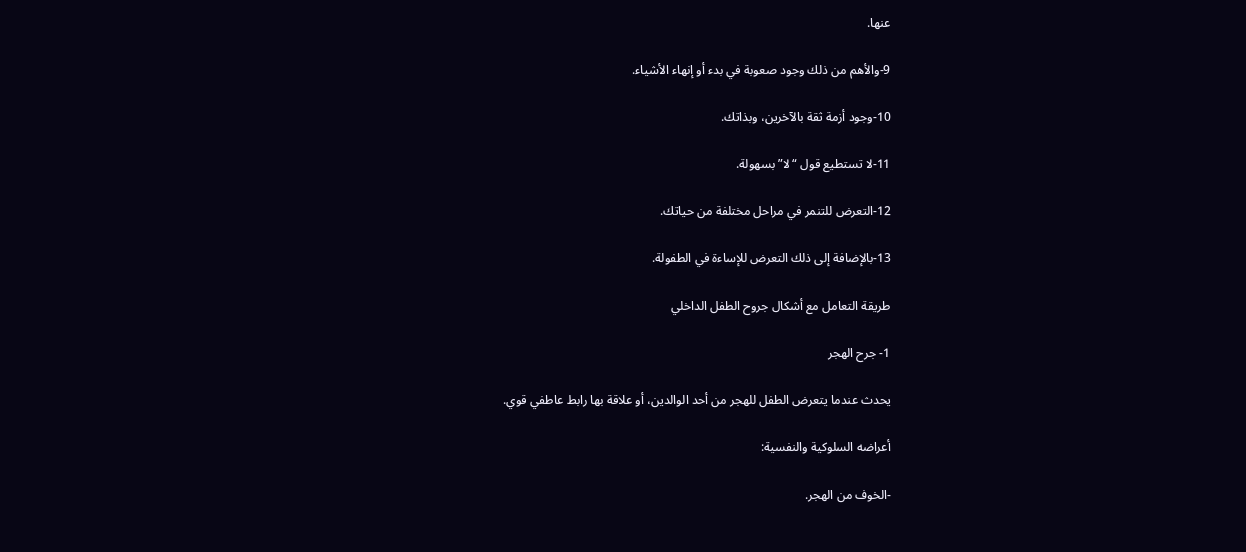عنها.

9-والأهم من ذلك وجود صعوبة في بدء أو إنهاء الأشياء.

10-وجود أزمة ثقة بالآخرين، وبذاتك.

11-لا تستطيع قول “لا” بسهولة.

12-التعرض للتنمر في مراحل مختلفة من حياتك.

13-بالإضافة إلى ذلك التعرض للإساءة في الطفولة.

طريقة التعامل مع أشكال جروح الطفل الداخلي

1- جرح الهجر

يحدث عندما يتعرض الطفل للهجر من أحد الوالدين، أو علاقة بها رابط عاطفي قوي.

أعراضه السلوكية والنفسية:

-الخوف من الهجر.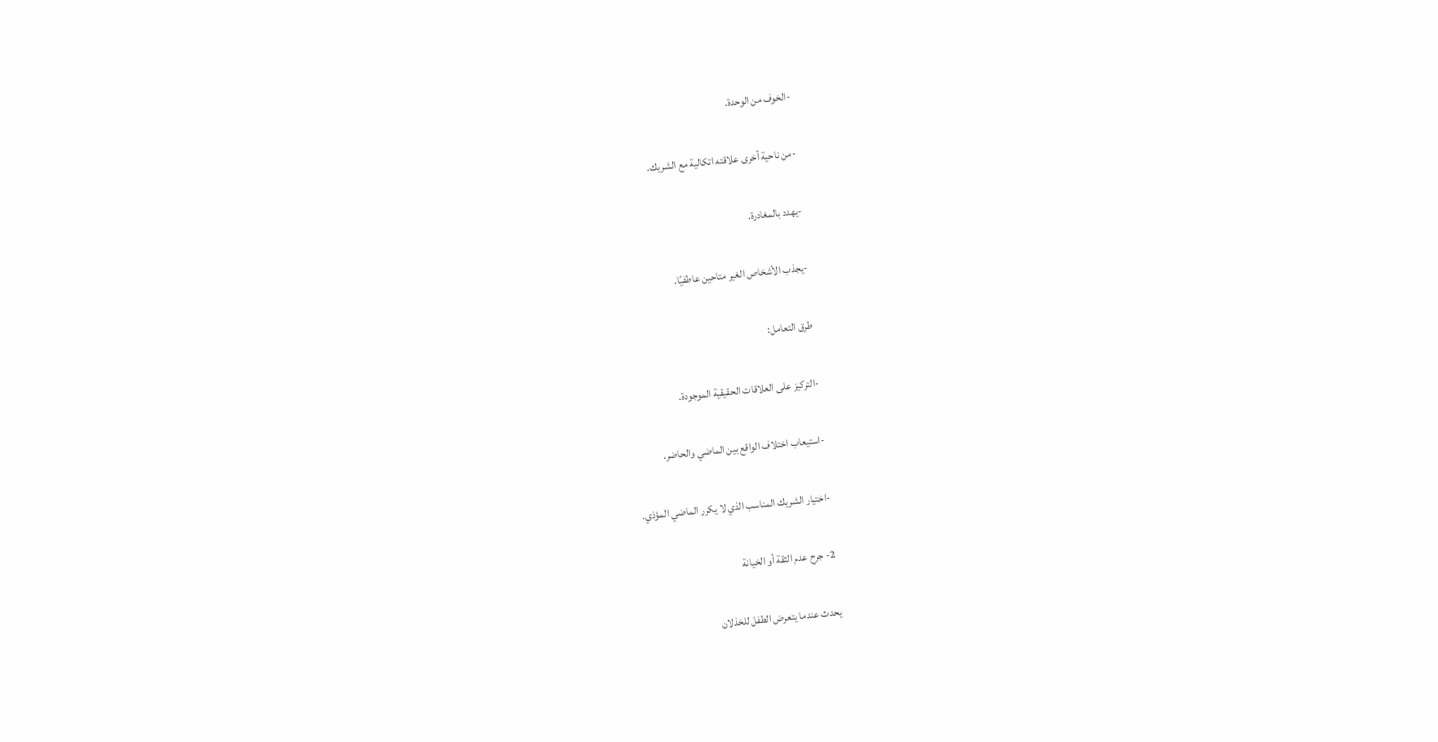-الخوف من الوحدة.

-من ناحية أخرى علاقته اتكالية مع الشريك.

-يهدد بالمغادرة.

-يجذب الأشخاص الغير متاحين عاطفيًا.

طرق التعامل:

-التركيز على العلاقات الحقيقية الموجودة.

-استيعاب اختلاف الواقع بين الماضي والحاضر.

-اختيار الشريك المناسب الذي لا يكرر الماضي المؤذي.

2- جرح عدم الثقة أو الخيانة

يحدث عندما يتعرض الطفل للخذلان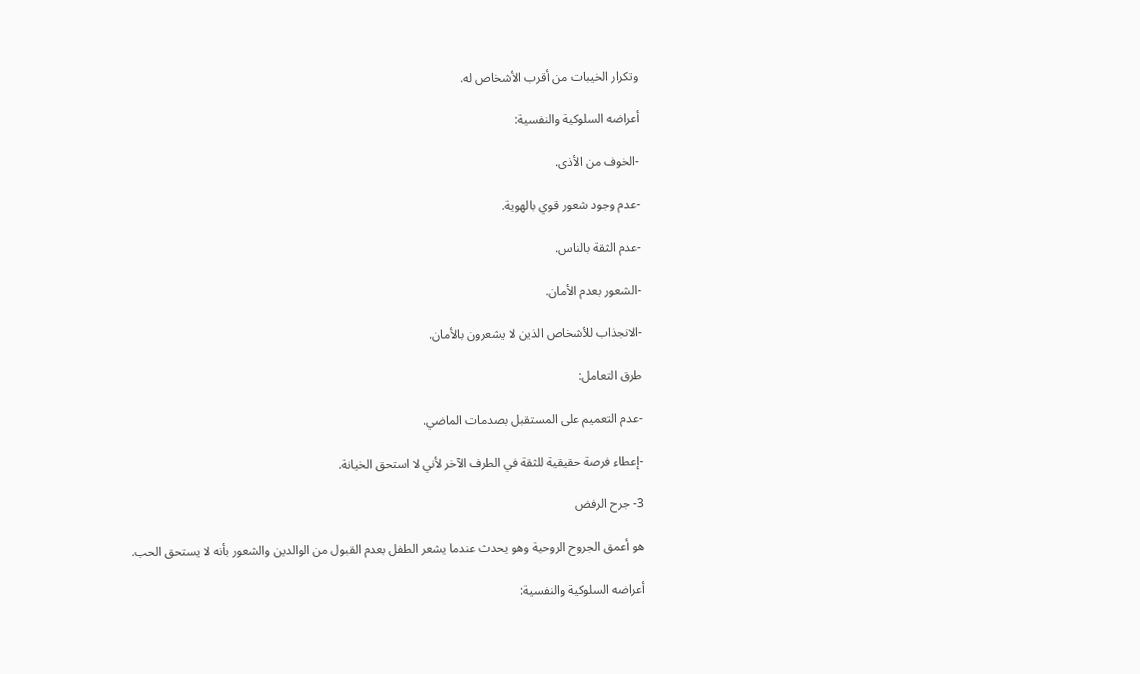وتكرار الخيبات من أقرب الأشخاص له.

أعراضه السلوكية والنفسية:

-الخوف من الأذى.

-عدم وجود شعور قوي بالهوية.

-عدم الثقة بالناس.

-الشعور بعدم الأمان.

-الانجذاب للأشخاص الذين لا يشعرون بالأمان.

طرق التعامل:

-عدم التعميم على المستقبل بصدمات الماضي.

-إعطاء فرصة حقيقية للثقة في الطرف الآخر لأني لا استحق الخيانة.

3- جرح الرفض

هو أعمق الجروح الروحية وهو يحدث عندما يشعر الطفل بعدم القبول من الوالدين والشعور بأنه لا يستحق الحب.

أعراضه السلوكية والنفسية: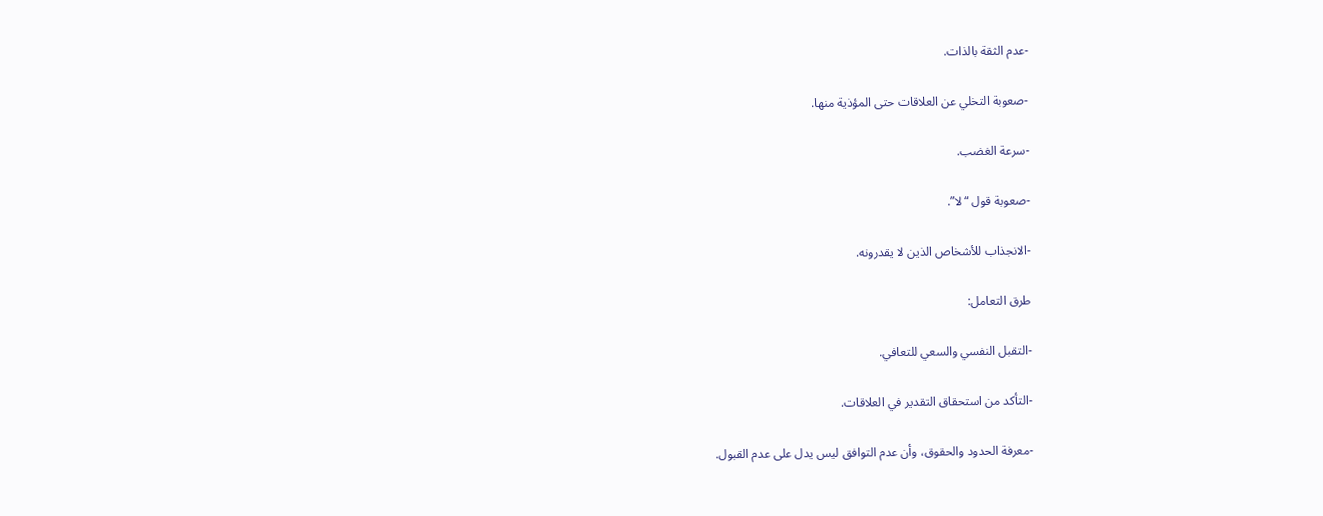-عدم الثقة بالذات.

-صعوبة التخلي عن العلاقات حتى المؤذية منها.

-سرعة الغضب.

-صعوبة قول “لا”.

-الانجذاب للأشخاص الذين لا يقدرونه.

طرق التعامل:

-التقبل النفسي والسعي للتعافي.

-التأكد من استحقاق التقدير في العلاقات.

-معرفة الحدود والحقوق، وأن عدم التوافق ليس يدل على عدم القبول.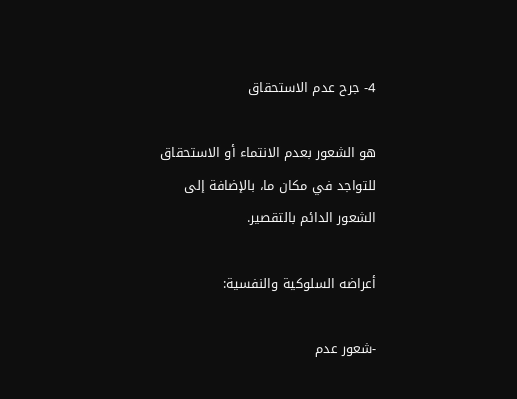4- جرح عدم الاستحقاق

هو الشعور بعدم الانتماء أو الاستحقاق للتواجد في مكان ما، بالإضافة إلى الشعور الدائم بالتقصير.

أعراضه السلوكية والنفسية:

-شعور عدم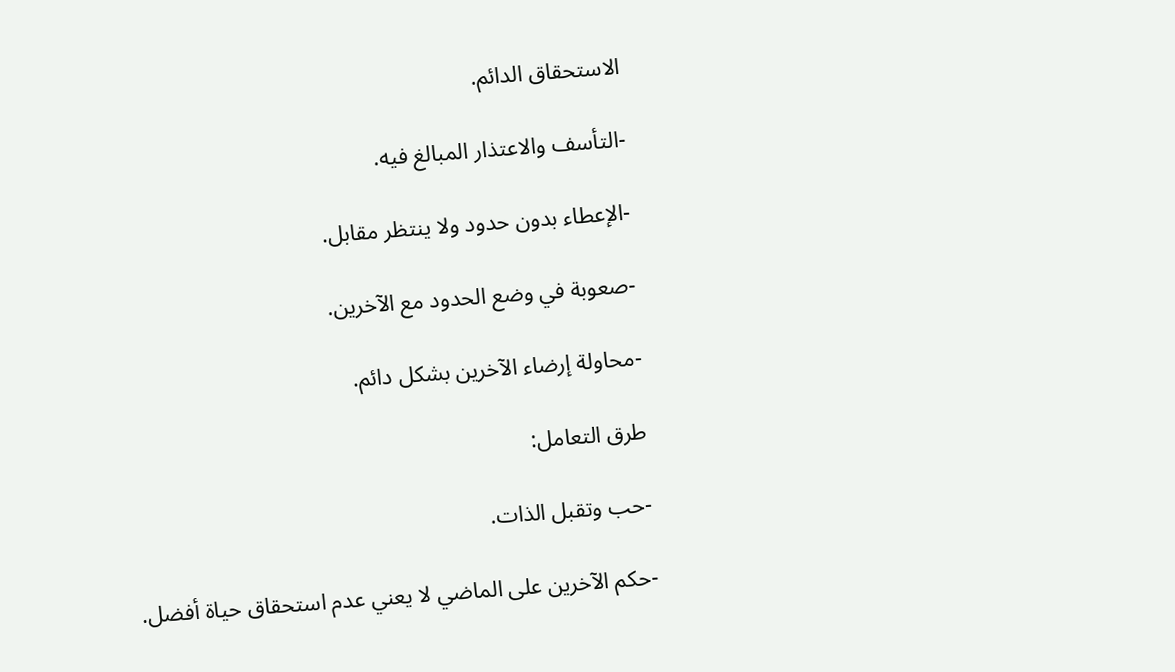الاستحقاق الدائم.

-التأسف والاعتذار المبالغ فيه.

-الإعطاء بدون حدود ولا ينتظر مقابل.

-صعوبة في وضع الحدود مع الآخرين.

-محاولة إرضاء الآخرين بشكل دائم.

طرق التعامل:

-حب وتقبل الذات.

-حكم الآخرين على الماضي لا يعني عدم استحقاق حياة أفضل.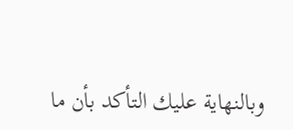وبالنهاية عليك التأكد بأن ما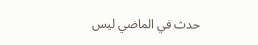حدث في الماضي ليس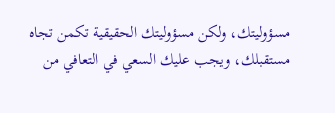مسؤوليتك، ولكن مسؤوليتك الحقيقية تكمن تجاه مستقبلك، ويجب عليك السعي في التعافي من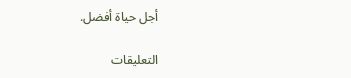أجل حياة أفضل.

التعليقات